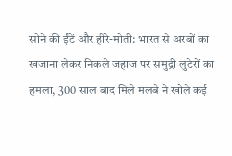सोने की ईंटें और हीरे-मोती: भारत से अरबों का खजाना लेकर निकले जहाज पर समुद्री लुटेरों का हमला, 300 साल बाद मिले मलबे ने खोले कई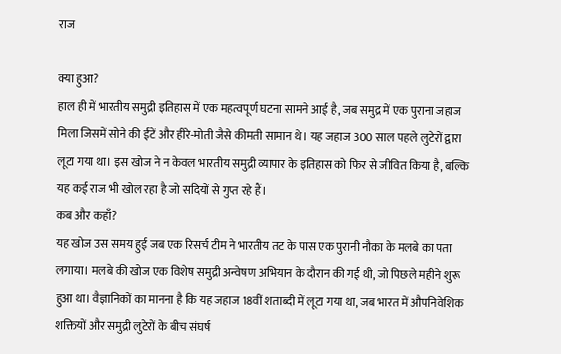राज

क्या हुआ?
हाल ही में भारतीय समुद्री इतिहास में एक महत्वपूर्ण घटना सामने आई है, जब समुद्र में एक पुराना जहाज मिला जिसमें सोने की ईंटें और हीरे-मोती जैसे कीमती सामान थे। यह जहाज 300 साल पहले लुटेरों द्वारा लूटा गया था। इस खोज ने न केवल भारतीय समुद्री व्यापार के इतिहास को फिर से जीवित किया है, बल्कि यह कई राज भी खोल रहा है जो सदियों से गुप्त रहे हैं।
कब और कहाँ?
यह खोज उस समय हुई जब एक रिसर्च टीम ने भारतीय तट के पास एक पुरानी नौका के मलबे का पता लगाया। मलबे की खोज एक विशेष समुद्री अन्वेषण अभियान के दौरान की गई थी, जो पिछले महीने शुरू हुआ था। वैज्ञानिकों का मानना है कि यह जहाज 18वीं शताब्दी में लूटा गया था, जब भारत में औपनिवेशिक शक्तियों और समुद्री लुटेरों के बीच संघर्ष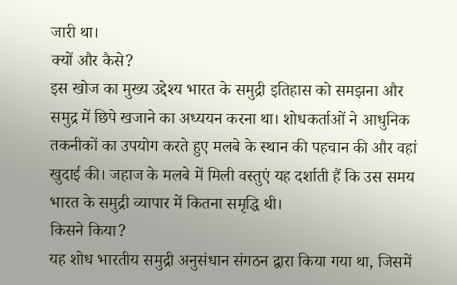जारी था।
क्यों और कैसे?
इस खोज का मुख्य उद्देश्य भारत के समुद्री इतिहास को समझना और समुद्र में छिपे खजाने का अध्ययन करना था। शोधकर्ताओं ने आधुनिक तकनीकों का उपयोग करते हुए मलबे के स्थान की पहचान की और वहां खुदाई की। जहाज के मलबे में मिली वस्तुएं यह दर्शाती हैं कि उस समय भारत के समुद्री व्यापार में कितना समृद्धि थी।
किसने किया?
यह शोध भारतीय समुद्री अनुसंधान संगठन द्वारा किया गया था, जिसमें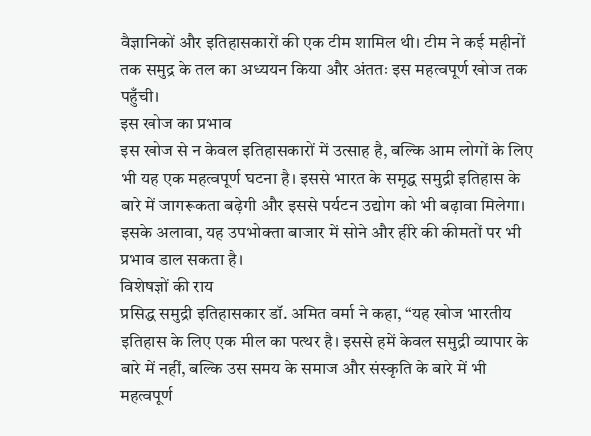वैज्ञानिकों और इतिहासकारों की एक टीम शामिल थी। टीम ने कई महीनों तक समुद्र के तल का अध्ययन किया और अंततः इस महत्वपूर्ण खोज तक पहुँची।
इस खोज का प्रभाव
इस खोज से न केवल इतिहासकारों में उत्साह है, बल्कि आम लोगों के लिए भी यह एक महत्वपूर्ण घटना है। इससे भारत के समृद्ध समुद्री इतिहास के बारे में जागरूकता बढ़ेगी और इससे पर्यटन उद्योग को भी बढ़ावा मिलेगा। इसके अलावा, यह उपभोक्ता बाजार में सोने और हीरे की कीमतों पर भी प्रभाव डाल सकता है।
विशेषज्ञों की राय
प्रसिद्ध समुद्री इतिहासकार डॉ. अमित वर्मा ने कहा, “यह खोज भारतीय इतिहास के लिए एक मील का पत्थर है। इससे हमें केवल समुद्री व्यापार के बारे में नहीं, बल्कि उस समय के समाज और संस्कृति के बारे में भी महत्वपूर्ण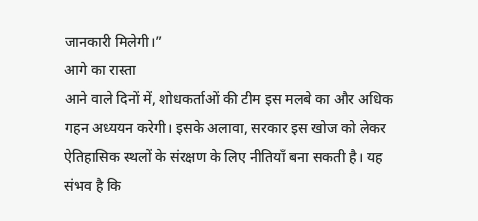जानकारी मिलेगी।”
आगे का रास्ता
आने वाले दिनों में, शोधकर्ताओं की टीम इस मलबे का और अधिक गहन अध्ययन करेगी। इसके अलावा, सरकार इस खोज को लेकर ऐतिहासिक स्थलों के संरक्षण के लिए नीतियाँ बना सकती है। यह संभव है कि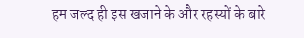हम जल्द ही इस खजाने के और रहस्यों के बारे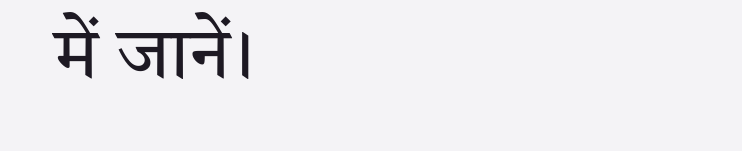में जानें।